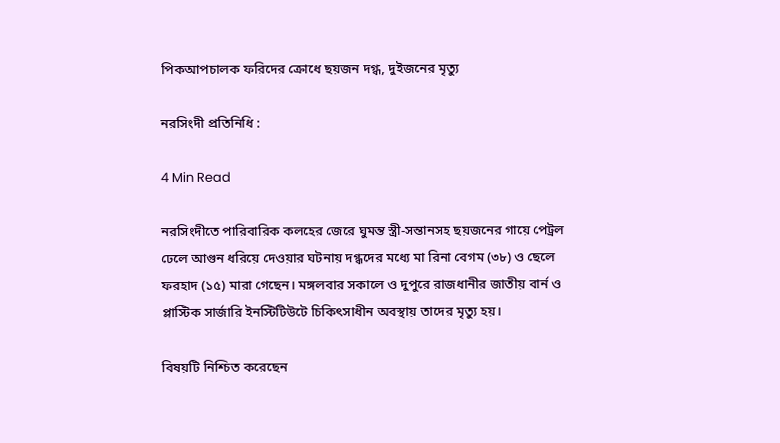পিকআপচালক ফরিদের ক্রোধে ছয়জন দগ্ধ, দুইজনের মৃত্যু

নরসিংদী প্রতিনিধি :

4 Min Read

নরসিংদীতে পারিবারিক কলহের জেরে ঘুমন্ত স্ত্রী-সন্তানসহ ছয়জনের গায়ে পেট্রল ঢেলে আগুন ধরিয়ে দেওয়ার ঘটনায় দগ্ধদের মধ্যে মা রিনা বেগম (৩৮) ও ছেলে ফরহাদ (১৫) মারা গেছেন। মঙ্গলবার সকালে ও দুপুরে রাজধানীর জাতীয় বার্ন ও প্লাস্টিক সার্জারি ইনস্টিটিউটে চিকিৎসাধীন অবস্থায় তাদের মৃত্যু হয়।

বিষয়টি নিশ্চিত করেছেন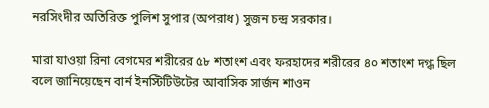নরসিংদীর অতিরিক্ত পুলিশ সুপার (অপরাধ) সুজন চন্দ্র সরকার।

মারা যাওয়া রিনা বেগমের শরীরের ৫৮ শতাংশ এবং ফরহাদের শরীরের ৪০ শতাংশ দগ্ধ ছিল বলে জানিয়েছেন বার্ন ইনস্টিটিউটের আবাসিক সার্জন শাওন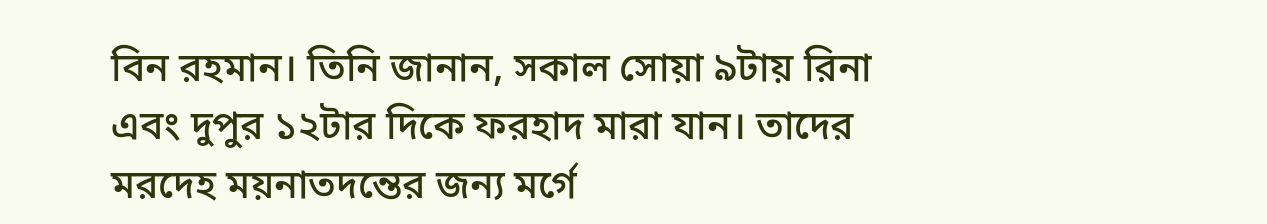বিন রহমান। তিনি জানান, সকাল সোয়া ৯টায় রিনা এবং দুপুর ১২টার দিকে ফরহাদ মারা যান। তাদের মরদেহ ময়নাতদন্তের জন্য মর্গে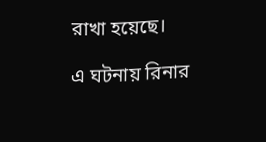রাখা হয়েছে।

এ ঘটনায় রিনার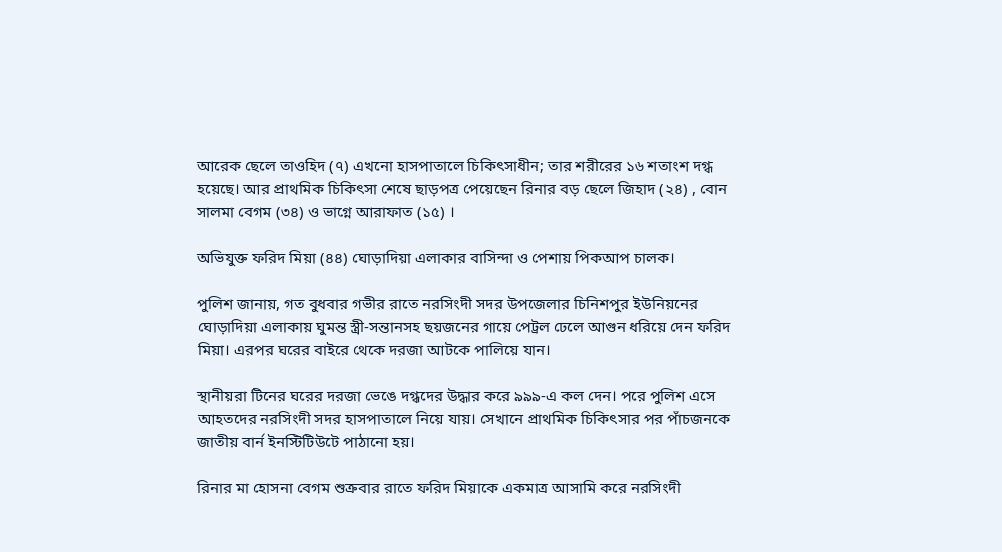আরেক ছেলে তাওহিদ (৭) এখনো হাসপাতালে চিকিৎসাধীন; তার শরীরের ১৬ শতাংশ দগ্ধ হয়েছে। আর প্রাথমিক চিকিৎসা শেষে ছাড়পত্র পেয়েছেন রিনার বড় ছেলে জিহাদ (২৪) , বোন সালমা বেগম (৩৪) ও ভাগ্নে আরাফাত (১৫) ।

অভিযুক্ত ফরিদ মিয়া (৪৪) ঘোড়াদিয়া এলাকার বাসিন্দা ও পেশায় পিকআপ চালক।

পুলিশ জানায়, গত বুধবার গভীর রাতে নরসিংদী সদর উপজেলার চিনিশপুর ইউনিয়নের ঘোড়াদিয়া এলাকায় ঘুমন্ত স্ত্রী-সন্তানসহ ছয়জনের গায়ে পেট্রল ঢেলে আগুন ধরিয়ে দেন ফরিদ মিয়া। এরপর ঘরের বাইরে থেকে দরজা আটকে পালিয়ে যান।

স্থানীয়রা টিনের ঘরের দরজা ভেঙে দগ্ধদের উদ্ধার করে ৯৯৯-এ কল দেন। পরে পুলিশ এসে আহতদের নরসিংদী সদর হাসপাতালে নিয়ে যায়। সেখানে প্রাথমিক চিকিৎসার পর পাঁচজনকে জাতীয় বার্ন ইনস্টিটিউটে পাঠানো হয়।

রিনার মা হোসনা বেগম শুক্রবার রাতে ফরিদ মিয়াকে একমাত্র আসামি করে নরসিংদী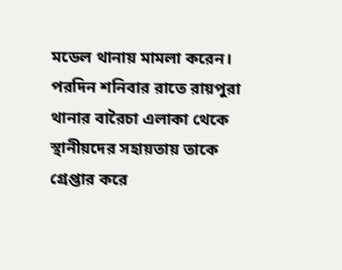মডেল থানায় মামলা করেন। পরদিন শনিবার রাতে রায়পুরা থানার বারৈচা এলাকা থেকে স্থানীয়দের সহায়তায় তাকে গ্রেপ্তার করে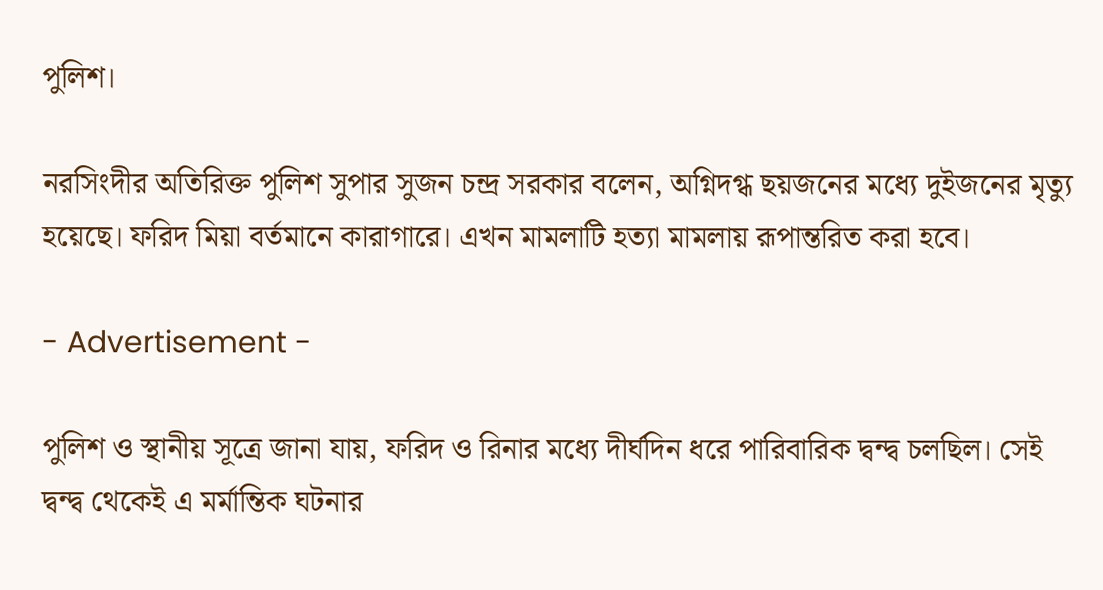পুলিশ।

নরসিংদীর অতিরিক্ত পুলিশ সুপার সুজন চন্দ্র সরকার বলেন, অগ্নিদগ্ধ ছয়জনের মধ্যে দুইজনের মৃত্যু হয়েছে। ফরিদ মিয়া বর্তমানে কারাগারে। এখন মামলাটি হত্যা মামলায় রূপান্তরিত করা হবে।

- Advertisement -

পুলিশ ও স্থানীয় সূত্রে জানা যায়, ফরিদ ও রিনার মধ্যে দীর্ঘদিন ধরে পারিবারিক দ্বন্দ্ব চলছিল। সেই দ্বন্দ্ব থেকেই এ মর্মান্তিক ঘটনার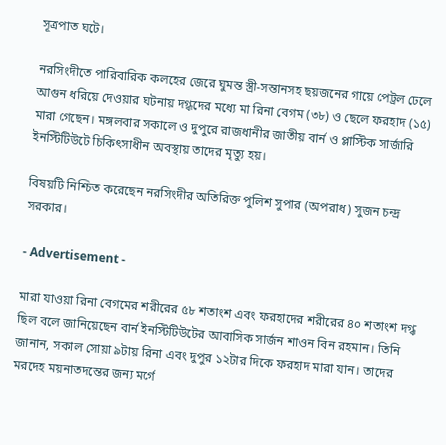সূত্রপাত ঘটে।

নরসিংদীতে পারিবারিক কলহের জেরে ঘুমন্ত স্ত্রী-সন্তানসহ ছয়জনের গায়ে পেট্রল ঢেলে আগুন ধরিয়ে দেওয়ার ঘটনায় দগ্ধদের মধ্যে মা রিনা বেগম (৩৮) ও ছেলে ফরহাদ (১৫) মারা গেছেন। মঙ্গলবার সকালে ও দুপুরে রাজধানীর জাতীয় বার্ন ও প্লাস্টিক সার্জারি ইনস্টিটিউটে চিকিৎসাধীন অবস্থায় তাদের মৃত্যু হয়।

বিষয়টি নিশ্চিত করেছেন নরসিংদীর অতিরিক্ত পুলিশ সুপার (অপরাধ) সুজন চন্দ্র সরকার।

- Advertisement -

মারা যাওয়া রিনা বেগমের শরীরের ৫৮ শতাংশ এবং ফরহাদের শরীরের ৪০ শতাংশ দগ্ধ ছিল বলে জানিয়েছেন বার্ন ইনস্টিটিউটের আবাসিক সার্জন শাওন বিন রহমান। তিনি জানান, সকাল সোয়া ৯টায় রিনা এবং দুপুর ১২টার দিকে ফরহাদ মারা যান। তাদের মরদেহ ময়নাতদন্তের জন্য মর্গে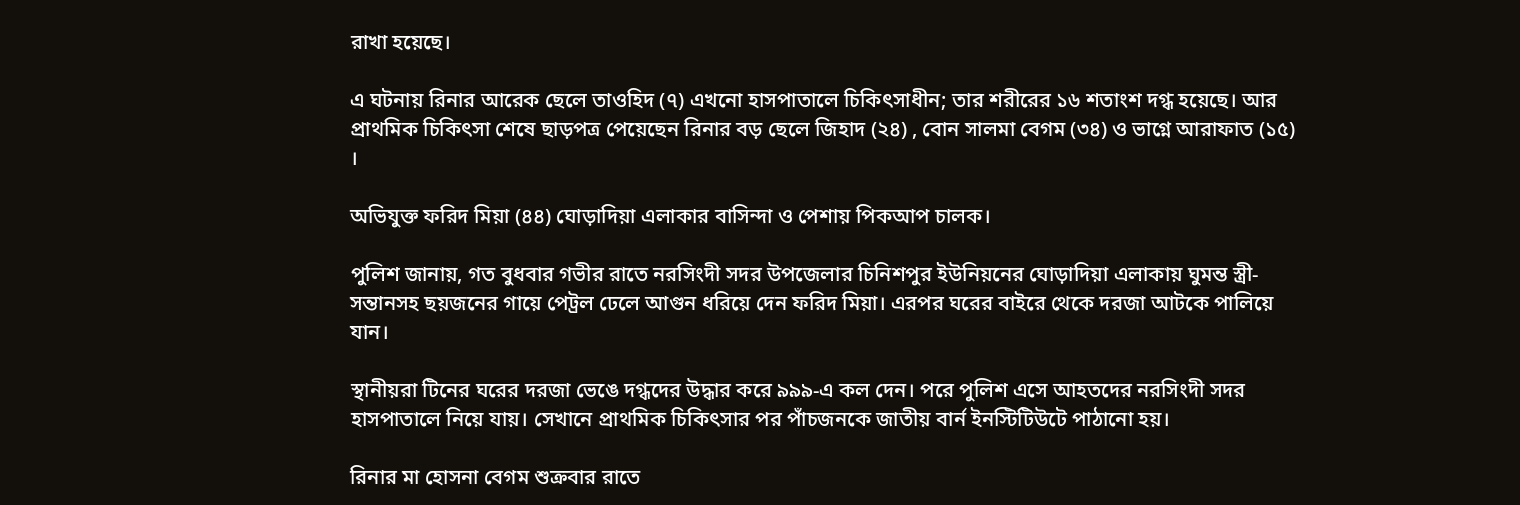রাখা হয়েছে।

এ ঘটনায় রিনার আরেক ছেলে তাওহিদ (৭) এখনো হাসপাতালে চিকিৎসাধীন; তার শরীরের ১৬ শতাংশ দগ্ধ হয়েছে। আর প্রাথমিক চিকিৎসা শেষে ছাড়পত্র পেয়েছেন রিনার বড় ছেলে জিহাদ (২৪) , বোন সালমা বেগম (৩৪) ও ভাগ্নে আরাফাত (১৫) ।

অভিযুক্ত ফরিদ মিয়া (৪৪) ঘোড়াদিয়া এলাকার বাসিন্দা ও পেশায় পিকআপ চালক।

পুলিশ জানায়, গত বুধবার গভীর রাতে নরসিংদী সদর উপজেলার চিনিশপুর ইউনিয়নের ঘোড়াদিয়া এলাকায় ঘুমন্ত স্ত্রী-সন্তানসহ ছয়জনের গায়ে পেট্রল ঢেলে আগুন ধরিয়ে দেন ফরিদ মিয়া। এরপর ঘরের বাইরে থেকে দরজা আটকে পালিয়ে যান।

স্থানীয়রা টিনের ঘরের দরজা ভেঙে দগ্ধদের উদ্ধার করে ৯৯৯-এ কল দেন। পরে পুলিশ এসে আহতদের নরসিংদী সদর হাসপাতালে নিয়ে যায়। সেখানে প্রাথমিক চিকিৎসার পর পাঁচজনকে জাতীয় বার্ন ইনস্টিটিউটে পাঠানো হয়।

রিনার মা হোসনা বেগম শুক্রবার রাতে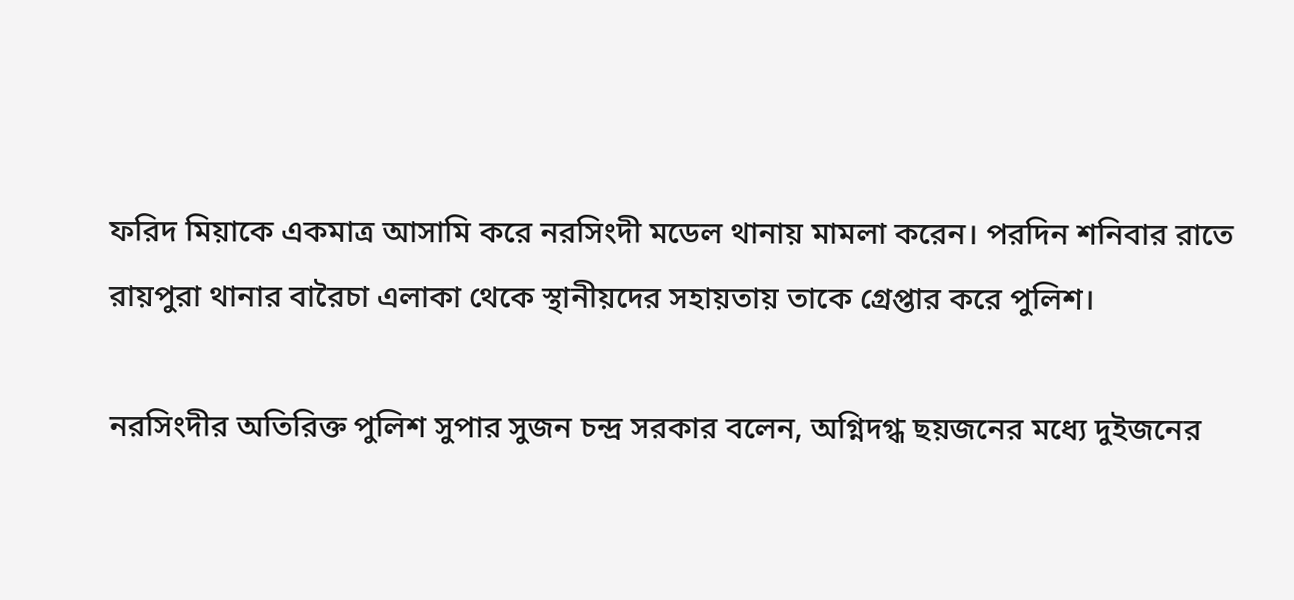ফরিদ মিয়াকে একমাত্র আসামি করে নরসিংদী মডেল থানায় মামলা করেন। পরদিন শনিবার রাতে রায়পুরা থানার বারৈচা এলাকা থেকে স্থানীয়দের সহায়তায় তাকে গ্রেপ্তার করে পুলিশ।

নরসিংদীর অতিরিক্ত পুলিশ সুপার সুজন চন্দ্র সরকার বলেন, অগ্নিদগ্ধ ছয়জনের মধ্যে দুইজনের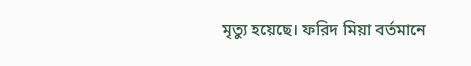মৃত্যু হয়েছে। ফরিদ মিয়া বর্তমানে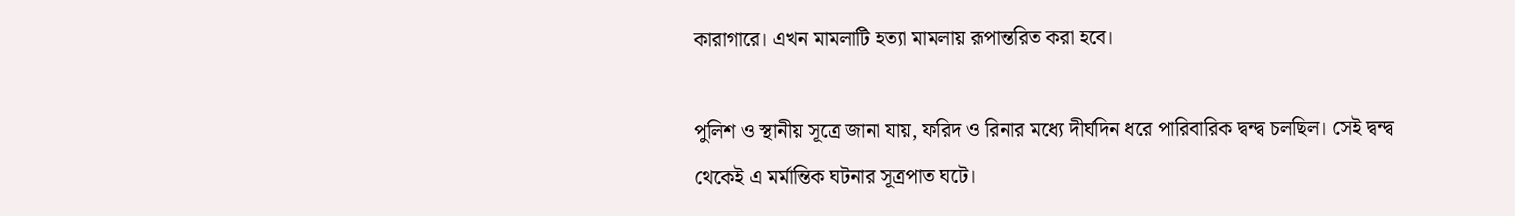কারাগারে। এখন মামলাটি হত্যা মামলায় রূপান্তরিত করা হবে।

পুলিশ ও স্থানীয় সূত্রে জানা যায়, ফরিদ ও রিনার মধ্যে দীর্ঘদিন ধরে পারিবারিক দ্বন্দ্ব চলছিল। সেই দ্বন্দ্ব থেকেই এ মর্মান্তিক ঘটনার সূত্রপাত ঘটে।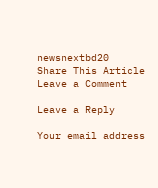newsnextbd20
Share This Article
Leave a Comment

Leave a Reply

Your email address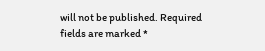will not be published. Required fields are marked *